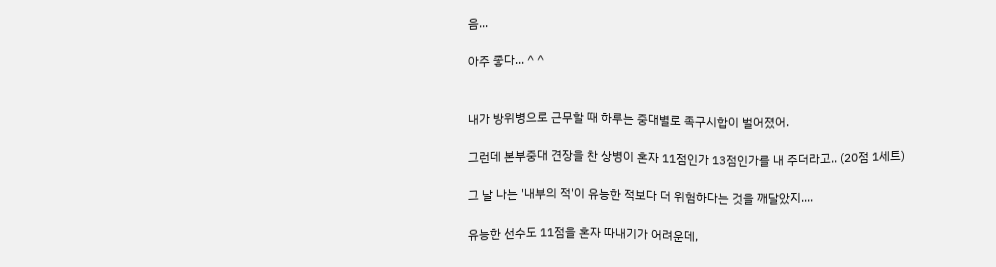음...

아주 좋다... ^ ^


내가 방위병으로 근무할 때 하루는 중대별로 족구시합이 벌어졌어.

그런데 본부중대 견장을 찬 상병이 혼자 11점인가 13점인가를 내 주더라고.. (20점 1세트)

그 날 나는 '내부의 적'이 유능한 적보다 더 위험하다는 것을 깨달았지....

유능한 선수도 11점을 혼자 따내기가 어려운데,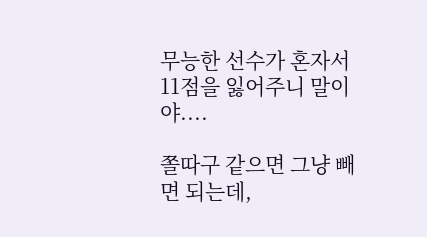무능한 선수가 혼자서 11점을 잃어주니 말이야....

쫄따구 같으면 그냥 빼면 되는데,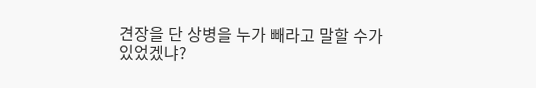견장을 단 상병을 누가 빼라고 말할 수가 있었겠냐?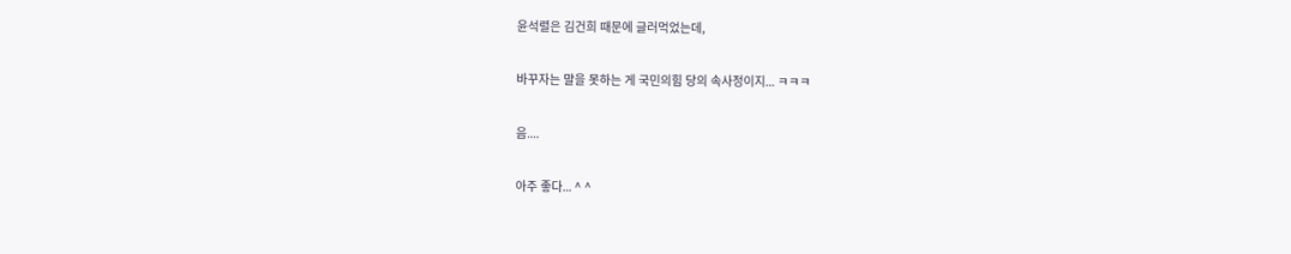윤석렬은 김건희 때문에 글러먹었는데,

바꾸자는 말을 못하는 게 국민의힘 당의 속사정이지... ㅋㅋㅋ

음....

아주 좋다... ^ ^